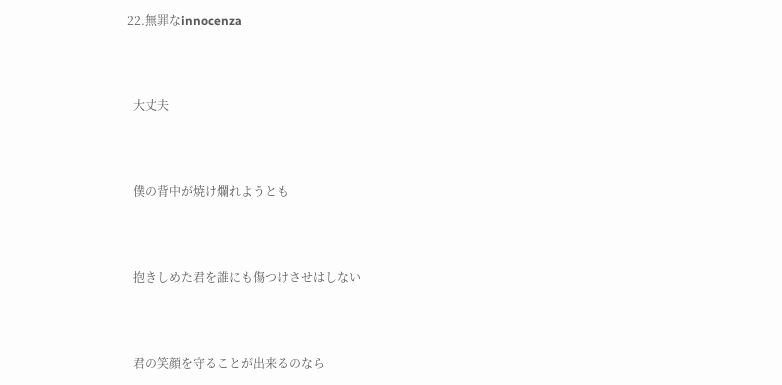22.無罪なinnocenza




  大丈夫




  僕の背中が焼け爛れようとも




  抱きしめた君を誰にも傷つけさせはしない




  君の笑顔を守ることが出来るのなら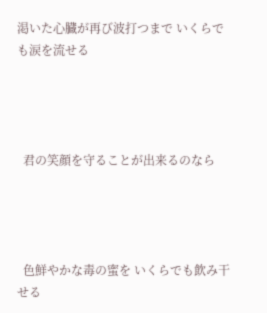渇いた心臓が再び波打つまで いくらでも涙を流せる




  君の笑顔を守ることが出来るのなら




  色鮮やかな毒の蜜を いくらでも飲み干せる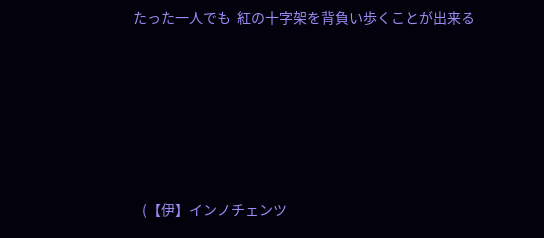たった一人でも  紅の十字架を背負い歩くことが出来る







   (【伊】インノチェンツ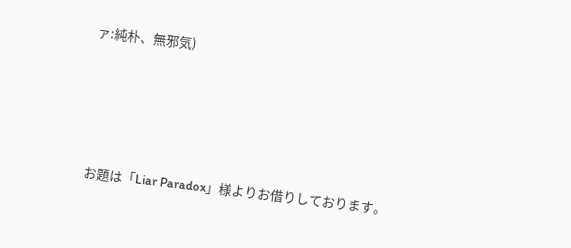ァ:純朴、無邪気)





 お題は「Liar Paradox」様よりお借りしております。